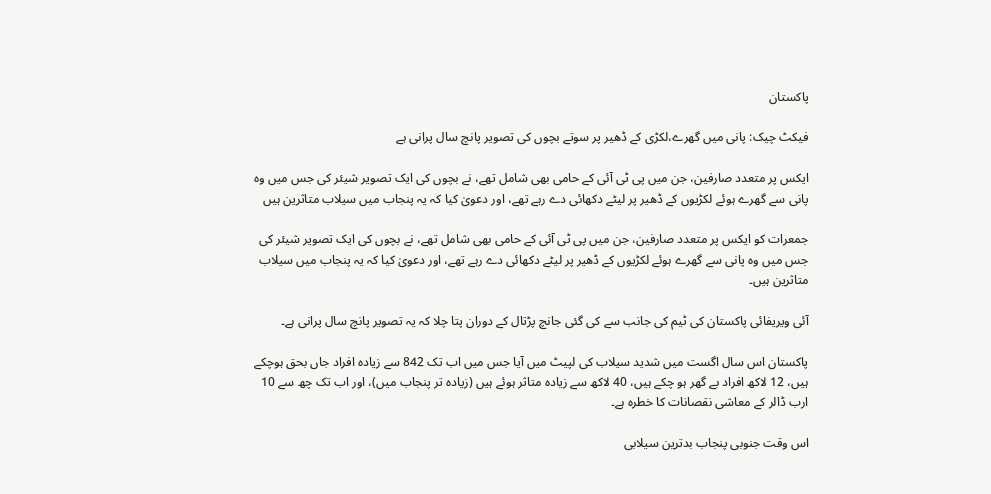پاکستان

فیکٹ چیک: پانی میں گھرے،لکڑی کے ڈھیر پر سوتے بچوں کی تصویر پانچ سال پرانی ہے

ایکس پر متعدد صارفین، جن میں پی ٹی آئی کے حامی بھی شامل تھے، نے بچوں کی ایک تصویر شیئر کی جس میں وہ پانی سے گھرے ہوئے لکڑیوں کے ڈھیر پر لیٹے دکھائی دے رہے تھے، اور دعویٰ کیا کہ یہ پنجاب میں سیلاب متاثرین ہیں

جمعرات کو ایکس پر متعدد صارفین، جن میں پی ٹی آئی کے حامی بھی شامل تھے، نے بچوں کی ایک تصویر شیئر کی جس میں وہ پانی سے گھرے ہوئے لکڑیوں کے ڈھیر پر لیٹے دکھائی دے رہے تھے، اور دعویٰ کیا کہ یہ پنجاب میں سیلاب متاثرین ہیں۔

آئی ویریفائی پاکستان کی ٹیم کی جانب سے کی گئی جانچ پڑتال کے دوران پتا چلا کہ یہ تصویر پانچ سال پرانی ہے۔

پاکستان اس سال اگست میں شدید سیلاب کی لپیٹ میں آیا جس میں اب تک 842 سے زیادہ افراد جاں بحق ہوچکے ہیں، 12 لاکھ افراد بے گھر ہو چکے ہیں، 40 لاکھ سے زیادہ متاثر ہوئے ہیں (زیادہ تر پنجاب میں)، اور اب تک چھ سے 10 ارب ڈالر کے معاشی نقصانات کا خطرہ ہے۔

اس وقت جنوبی پنجاب بدترین سیلابی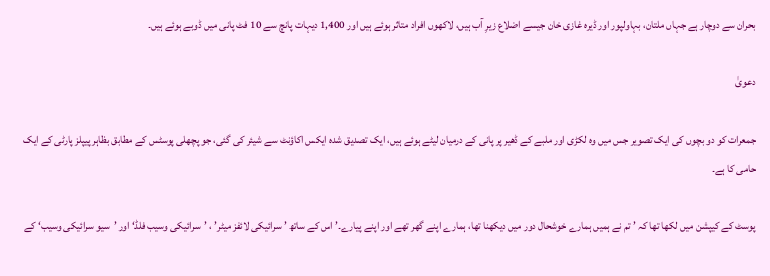بحران سے دوچار ہے جہاں ملتان، بہاولپور اور ڈیرہ غازی خان جیسے اضلاع زیرِ آب ہیں، لاکھوں افراد متاثر ہوئے ہیں اور 1,400 دیہات پانچ سے 10 فٹ پانی میں ڈوبے ہوئے ہیں۔

دعویٰ

جمعرات کو دو بچوں کی ایک تصویر جس میں وہ لکڑی اور ملبے کے ڈھیر پر پانی کے درمیان لیٹے ہوئے ہیں، ایک تصدیق شدہ ایکس اکاؤنٹ سے شیئر کی گئی، جو پچھلی پوسٹس کے مطابق بظاہر پیپلز پارٹی کے ایک حامی کا ہے۔

پوسٹ کے کیپشن میں لکھا تھا کہ ’ تم نے ہمیں ہمارے خوشحال دور میں دیکھنا تھا، ہمارے اپنے گھر تھے اور اپنے پیارے۔’ اس کے ساتھ ’ سرائیکی لائفز میٹر’ ، ’سرائیکی وسیب فلڈ‘ اور ’سیو سرائیکی وسیب‘ کے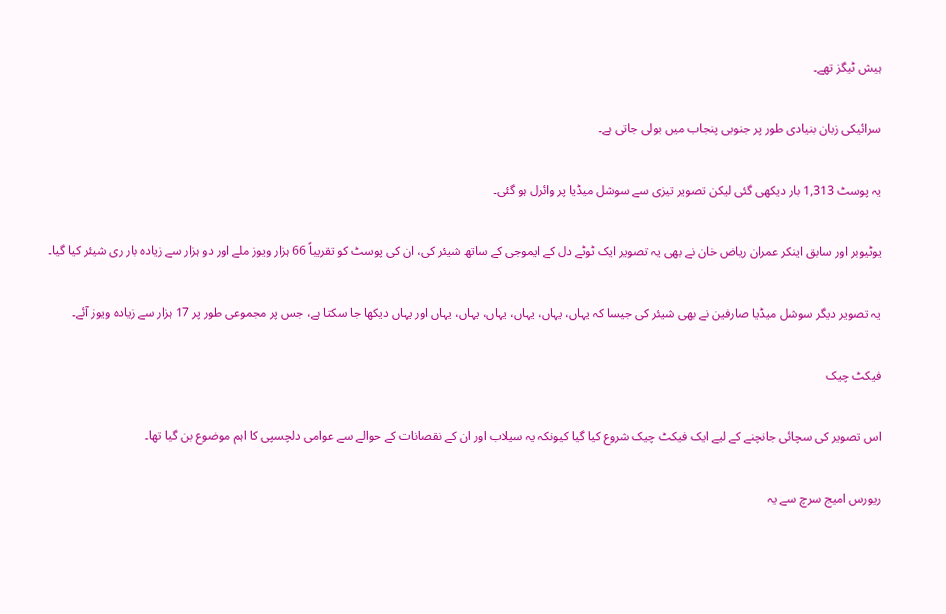ہیش ٹیگز تھے۔

سرائیکی زبان بنیادی طور پر جنوبی پنجاب میں بولی جاتی ہے۔

یہ پوسٹ 1,313 بار دیکھی گئی لیکن تصویر تیزی سے سوشل میڈیا پر وائرل ہو گئی۔

یوٹیوبر اور سابق اینکر عمران ریاض خان نے بھی یہ تصویر ایک ٹوٹے دل کے ایموجی کے ساتھ شیئر کی، ان کی پوسٹ کو تقریباً 66 ہزار ویوز ملے اور دو ہزار سے زیادہ بار ری شیئر کیا گیا۔

یہ تصویر دیگر سوشل میڈیا صارفین نے بھی شیئر کی جیسا کہ یہاں، یہاں، یہاں، یہاں، یہاں، یہاں اور یہاں دیکھا جا سکتا ہے، جس پر مجموعی طور پر 17 ہزار سے زیادہ ویوز آئے۔

فیکٹ چیک

اس تصویر کی سچائی جانچنے کے لیے ایک فیکٹ چیک شروع کیا گیا کیونکہ یہ سیلاب اور ان کے نقصانات کے حوالے سے عوامی دلچسپی کا اہم موضوع بن گیا تھا۔

ریورس امیج سرچ سے یہ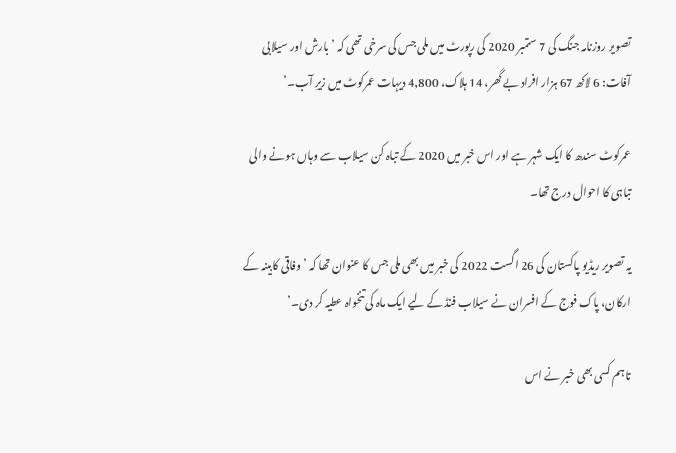تصویر روزنامہ جنگ کی 7 ستمبر 2020 کی رپورٹ میں ملی جس کی سرخی تھی کہ ’ بارش اور سیلابی آفات: 6 لاکھ 67 ہزار افراد بے گھر، 14 ہلاک، 4,800 دیہات عمرکوٹ میں زیرِ آب۔’

عمرکوٹ سندھ کا ایک شہر ہے اور اس خبر میں 2020 کے تباہ کن سیلاب سے وہاں ہونے والی تباہی کا احوال درج تھا۔

یہ تصویر ریڈیو پاکستان کی 26 اگست 2022 کی خبر میں بھی ملی جس کا عنوان تھا کہ ’ وفاقی کابینہ کے ارکان، پاک فوج کے افسران نے سیلاب فنڈ کے لیے ایک ماہ کی تنخواہ عطیہ کر دی۔’

تاہم کسی بھی خبر نے اس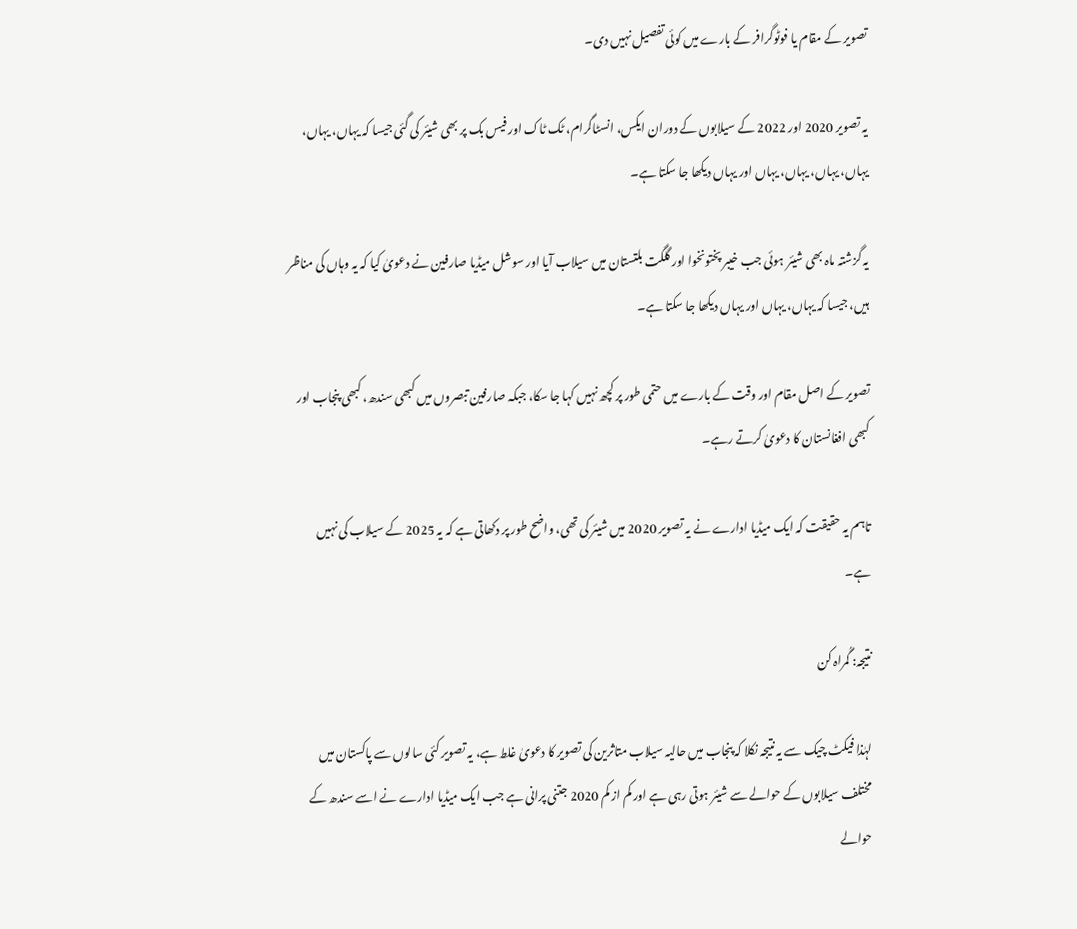تصویر کے مقام یا فوٹوگرافر کے بارے میں کوئی تفصیل نہیں دی۔

یہ تصویر 2020 اور 2022 کے سیلابوں کے دوران ایکس، انسٹاگرام، ٹک ٹاک اور فیس بک پر بھی شیئر کی گئی جیسا کہ یہاں، یہاں، یہاں، یہاں، یہاں، یہاں اور یہاں دیکھا جا سکتا ہے۔

یہ گزشتہ ماہ بھی شیئر ہوئی جب خیبر پختونخوا اور گلگت بلتستان میں سیلاب آیا اور سوشل میڈیا صارفین نے دعویٰ کیا کہ یہ وہاں کی مناظر ہیں، جیسا کہ یہاں، یہاں اور یہاں دیکھا جا سکتا ہے۔

تصویر کے اصل مقام اور وقت کے بارے میں حتمی طور پر کچھ نہیں کہا جا سکا، جبکہ صارفین تبصروں میں کبھی سندھ، کبھی پنجاب اور کبھی افغانستان کا دعویٰ کرتے رہے۔

تاہم یہ حقیقت کہ ایک میڈیا ادارے نے یہ تصویر 2020 میں شیئر کی تھی، واضح طور پر دکھاتی ہے کہ یہ 2025 کے سیلاب کی نہیں ہے۔

نتیجہ: گُمراہ کن

لہٰذا فیکٹ چیک سے یہ نتیجہ نکلا کہ پنجاب میں حالیہ سیلاب متاثرین کی تصویر کا دعویٰ غلط ہے، یہ تصویر کئی سالوں سے پاکستان میں مختلف سیلابوں کے حوالے سے شیئر ہوتی رہی ہے اور کم از کم 2020 جتنی پرانی ہے جب ایک میڈیا ادارے نے اسے سندھ کے حوالے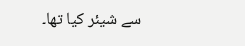سے شیئر کیا تھا۔